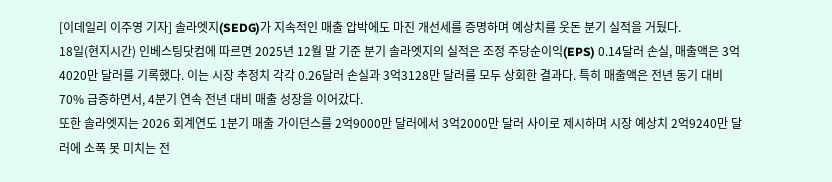[이데일리 이주영 기자] 솔라엣지(SEDG)가 지속적인 매출 압박에도 마진 개선세를 증명하며 예상치를 웃돈 분기 실적을 거뒀다.
18일(현지시간) 인베스팅닷컴에 따르면 2025년 12월 말 기준 분기 솔라엣지의 실적은 조정 주당순이익(EPS) 0.14달러 손실, 매출액은 3억4020만 달러를 기록했다. 이는 시장 추정치 각각 0.26달러 손실과 3억3128만 달러를 모두 상회한 결과다. 특히 매출액은 전년 동기 대비 70% 급증하면서, 4분기 연속 전년 대비 매출 성장을 이어갔다.
또한 솔라엣지는 2026 회계연도 1분기 매출 가이던스를 2억9000만 달러에서 3억2000만 달러 사이로 제시하며 시장 예상치 2억9240만 달러에 소폭 못 미치는 전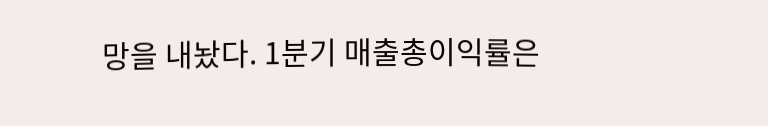망을 내놨다. 1분기 매출총이익률은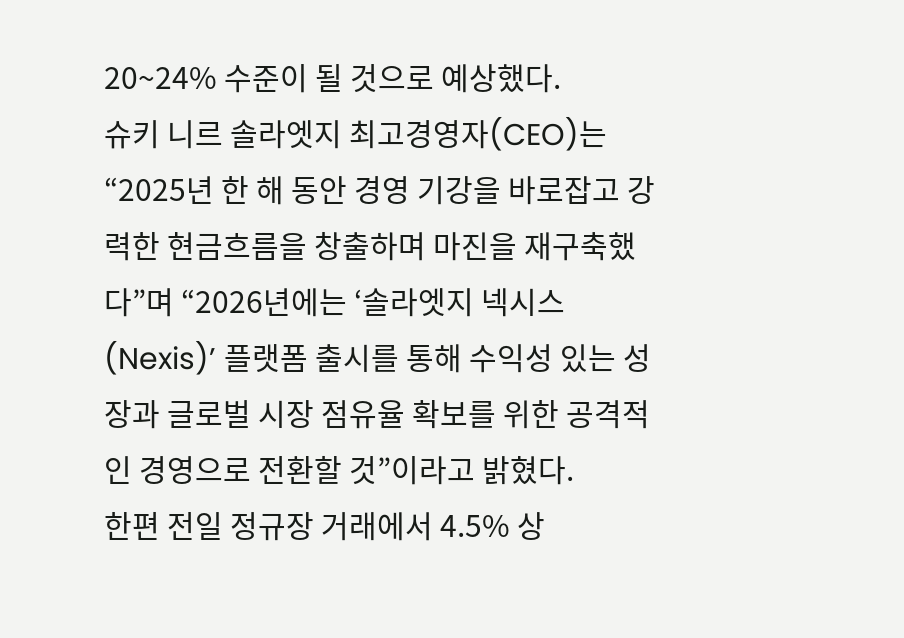20~24% 수준이 될 것으로 예상했다.
슈키 니르 솔라엣지 최고경영자(CEO)는 “2025년 한 해 동안 경영 기강을 바로잡고 강력한 현금흐름을 창출하며 마진을 재구축했다”며 “2026년에는 ‘솔라엣지 넥시스(Nexis)’ 플랫폼 출시를 통해 수익성 있는 성장과 글로벌 시장 점유율 확보를 위한 공격적인 경영으로 전환할 것”이라고 밝혔다.
한편 전일 정규장 거래에서 4.5% 상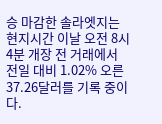승 마감한 솔라엣지는 현지시간 이날 오전 8시 4분 개장 전 거래에서 전일 대비 1.02% 오른 37.26달러를 기록 중이다.